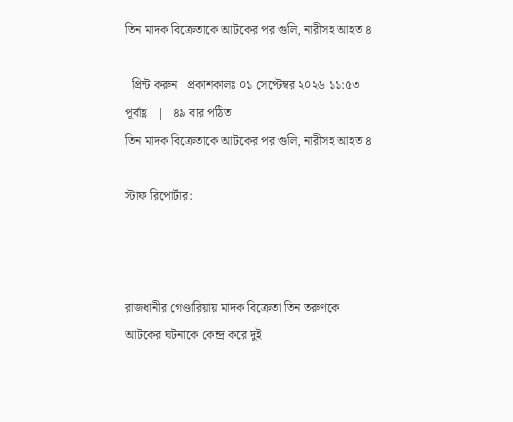তিন মাদক বিক্রেতাকে আটকের পর গুলি, নারীসহ আহত ৪

  প্রিন্ট করুন   প্রকাশকালঃ ০১ সেপ্টেম্বর ২০২৬ ১১:৫৩ পূর্বাহ্ণ   |   ৪৯ বার পঠিত
তিন মাদক বিক্রেতাকে আটকের পর গুলি, নারীসহ আহত ৪

স্টাফ রিপোর্টার:



রাজধানীর গেণ্ডারিয়ায় মাদক বিক্রেতা তিন তরুণকে আটকের ঘটনাকে কেন্দ্র করে দুই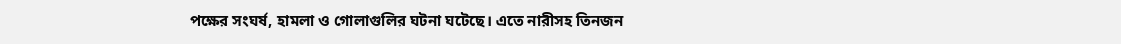পক্ষের সংঘর্ষ, হামলা ও গোলাগুলির ঘটনা ঘটেছে। এতে নারীসহ তিনজন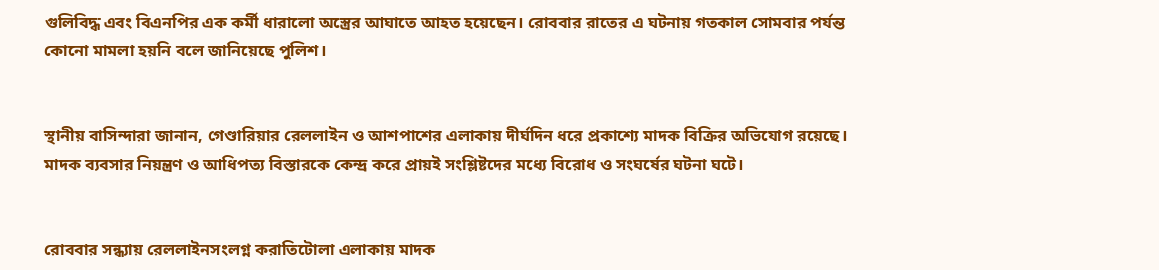গুলিবিদ্ধ এবং বিএনপির এক কর্মী ধারালো অস্ত্রের আঘাতে আহত হয়েছেন। রোববার রাতের এ ঘটনায় গতকাল সোমবার পর্যন্ত কোনো মামলা হয়নি বলে জানিয়েছে পুলিশ।


স্থানীয় বাসিন্দারা জানান, গেণ্ডারিয়ার রেললাইন ও আশপাশের এলাকায় দীর্ঘদিন ধরে প্রকাশ্যে মাদক বিক্রির অভিযোগ রয়েছে। মাদক ব্যবসার নিয়ন্ত্রণ ও আধিপত্য বিস্তারকে কেন্দ্র করে প্রায়ই সংশ্লিষ্টদের মধ্যে বিরোধ ও সংঘর্ষের ঘটনা ঘটে।


রোববার সন্ধ্যায় রেললাইনসংলগ্ন করাতিটোলা এলাকায় মাদক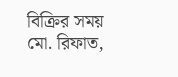বিক্রির সময় মো. রিফাত,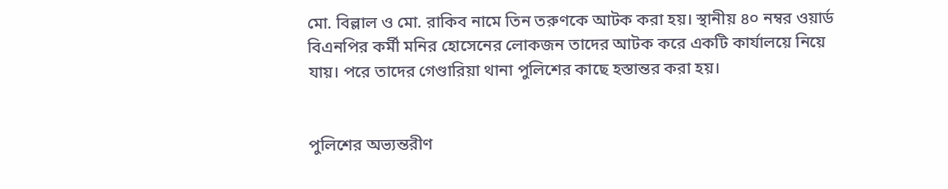মো. বিল্লাল ও মো. রাকিব নামে তিন তরুণকে আটক করা হয়। স্থানীয় ৪০ নম্বর ওয়ার্ড বিএনপির কর্মী মনির হোসেনের লোকজন তাদের আটক করে একটি কার্যালয়ে নিয়ে যায়। পরে তাদের গেণ্ডারিয়া থানা পুলিশের কাছে হস্তান্তর করা হয়।


পুলিশের অভ্যন্তরীণ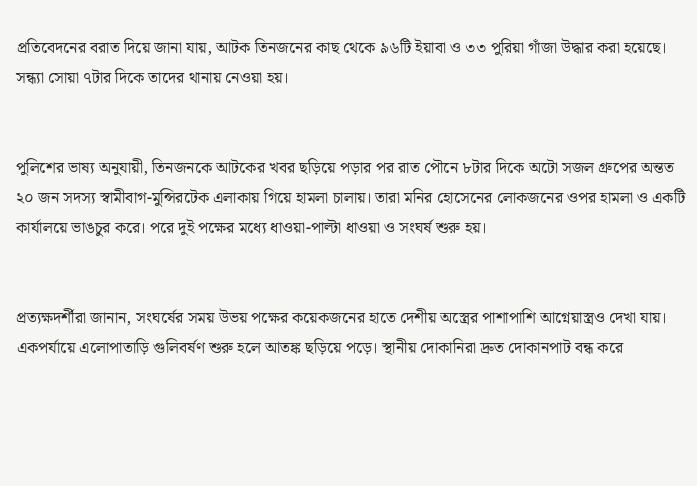প্রতিবেদনের বরাত দিয়ে জানা যায়, আটক তিনজনের কাছ থেকে ৯৬টি ইয়াবা ও ৩৩ পুরিয়া গাঁজা উদ্ধার করা হয়েছে। সন্ধ্যা সোয়া ৭টার দিকে তাদের থানায় নেওয়া হয়।


পুলিশের ভাষ্য অনুযায়ী, তিনজনকে আটকের খবর ছড়িয়ে পড়ার পর রাত পৌনে ৮টার দিকে অটো সজল গ্রুপের অন্তত ২০ জন সদস্য স্বামীবাগ-মুন্সিরটেক এলাকায় গিয়ে হামলা চালায়। তারা মনির হোসেনের লোকজনের ওপর হামলা ও একটি কার্যালয়ে ভাঙচুর করে। পরে দুই পক্ষের মধ্যে ধাওয়া-পাল্টা ধাওয়া ও সংঘর্ষ শুরু হয়।


প্রত্যক্ষদর্শীরা জানান, সংঘর্ষের সময় উভয় পক্ষের কয়েকজনের হাতে দেশীয় অস্ত্রের পাশাপাশি আগ্নেয়াস্ত্রও দেখা যায়। একপর্যায়ে এলোপাতাড়ি গুলিবর্ষণ শুরু হলে আতঙ্ক ছড়িয়ে পড়ে। স্থানীয় দোকানিরা দ্রুত দোকানপাট বন্ধ করে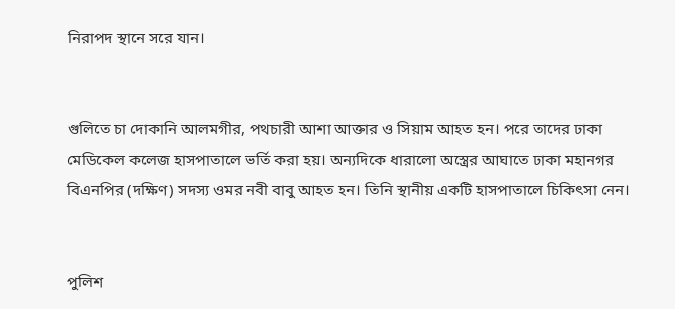নিরাপদ স্থানে সরে যান।


গুলিতে চা দোকানি আলমগীর, পথচারী আশা আক্তার ও সিয়াম আহত হন। পরে তাদের ঢাকা মেডিকেল কলেজ হাসপাতালে ভর্তি করা হয়। অন্যদিকে ধারালো অস্ত্রের আঘাতে ঢাকা মহানগর বিএনপির (দক্ষিণ) সদস্য ওমর নবী বাবু আহত হন। তিনি স্থানীয় একটি হাসপাতালে চিকিৎসা নেন।


পুলিশ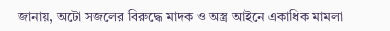জানায়, অটো সজলের বিরুদ্ধে মাদক ও অস্ত্র আইনে একাধিক মামলা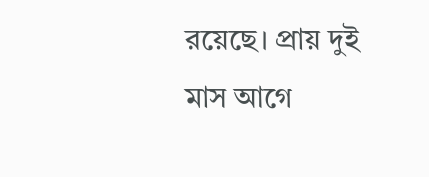রয়েছে। প্রায় দুই মাস আগে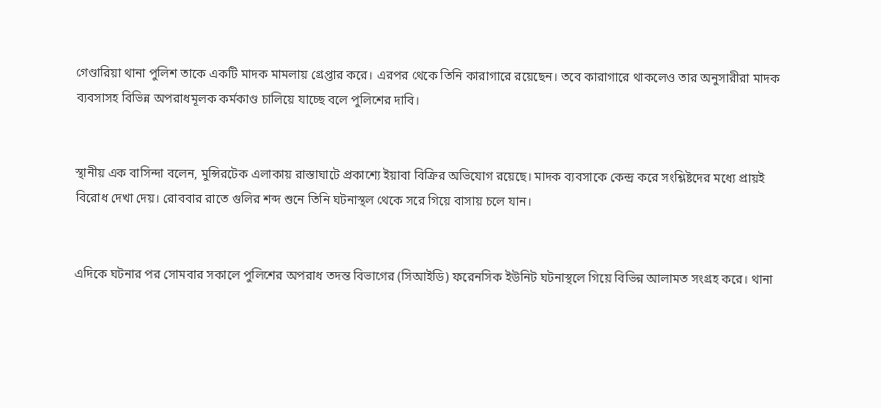গেণ্ডারিয়া থানা পুলিশ তাকে একটি মাদক মামলায় গ্রেপ্তার করে। এরপর থেকে তিনি কারাগারে রয়েছেন। তবে কারাগারে থাকলেও তার অনুসারীরা মাদক ব্যবসাসহ বিভিন্ন অপরাধমূলক কর্মকাণ্ড চালিয়ে যাচ্ছে বলে পুলিশের দাবি।


স্থানীয় এক বাসিন্দা বলেন, মুন্সিরটেক এলাকায় রাস্তাঘাটে প্রকাশ্যে ইয়াবা বিক্রির অভিযোগ রয়েছে। মাদক ব্যবসাকে কেন্দ্র করে সংশ্লিষ্টদের মধ্যে প্রায়ই বিরোধ দেখা দেয়। রোববার রাতে গুলির শব্দ শুনে তিনি ঘটনাস্থল থেকে সরে গিয়ে বাসায় চলে যান।


এদিকে ঘটনার পর সোমবার সকালে পুলিশের অপরাধ তদন্ত বিভাগের (সিআইডি) ফরেনসিক ইউনিট ঘটনাস্থলে গিয়ে বিভিন্ন আলামত সংগ্রহ করে। থানা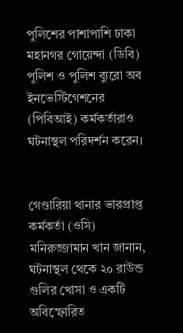পুলিশের পাশাপাশি ঢাকা মহানগর গোয়েন্দা (ডিবি) পুলিশ ও পুলিশ ব্যুরো অব ইনভেস্টিগেশনের (পিবিআই) কর্মকর্তারাও ঘটনাস্থল পরিদর্শন করেন।


গেণ্ডারিয়া থানার ভারপ্রাপ্ত কর্মকর্তা (ওসি) মনিরুজ্জামান খান জানান, ঘটনাস্থল থেকে ২০ রাউন্ড গুলির খোসা ও একটি অবিস্ফোরিত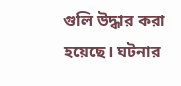গুলি উদ্ধার করা হয়েছে। ঘটনার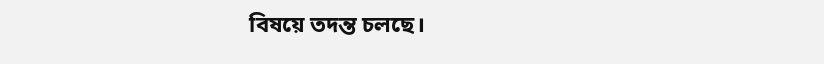বিষয়ে তদন্ত চলছে।